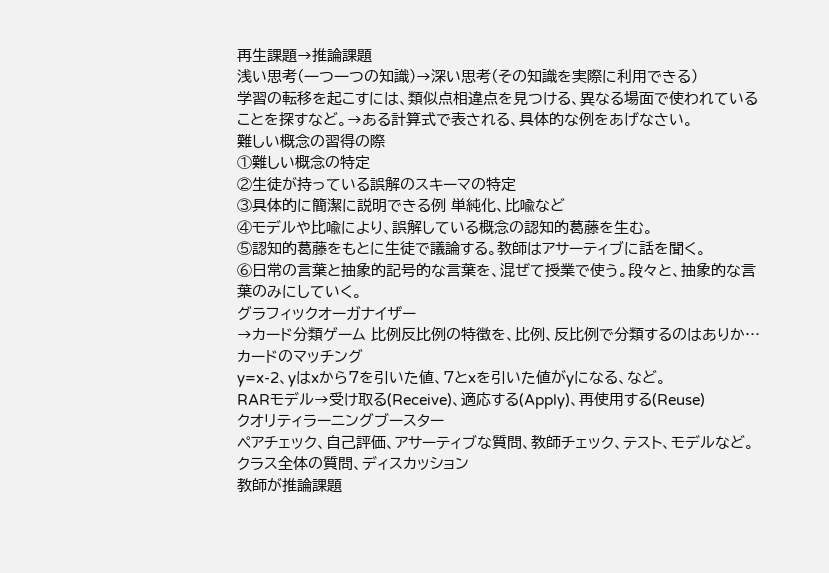再生課題→推論課題
浅い思考(一つ一つの知識)→深い思考(その知識を実際に利用できる)
学習の転移を起こすには、類似点相違点を見つける、異なる場面で使われていることを探すなど。→ある計算式で表される、具体的な例をあげなさい。
難しい概念の習得の際
①難しい概念の特定
②生徒が持っている誤解のスキーマの特定
③具体的に簡潔に説明できる例 単純化、比喩など
④モデルや比喩により、誤解している概念の認知的葛藤を生む。
⑤認知的葛藤をもとに生徒で議論する。教師はアサーティブに話を聞く。
⑥日常の言葉と抽象的記号的な言葉を、混ぜて授業で使う。段々と、抽象的な言葉のみにしていく。
グラフィックオーガナイザー
→カード分類ゲーム 比例反比例の特徴を、比例、反比例で分類するのはありか…
カードのマッチング
y=x-2、yはxから7を引いた値、7とxを引いた値がyになる、など。
RARモデル→受け取る(Receive)、適応する(Apply)、再使用する(Reuse)
クオリティラーニングブースター
ペアチェック、自己評価、アサーティブな質問、教師チェック、テスト、モデルなど。
クラス全体の質問、ディスカッション
教師が推論課題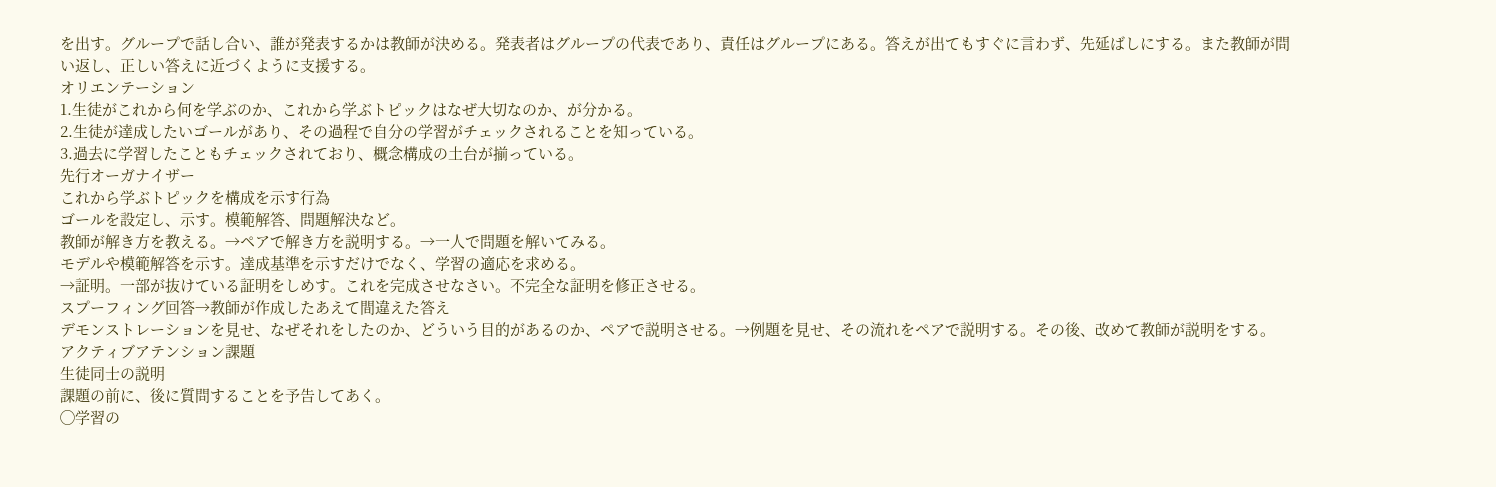を出す。グループで話し合い、誰が発表するかは教師が決める。発表者はグループの代表であり、責任はグループにある。答えが出てもすぐに言わず、先延ばしにする。また教師が問い返し、正しい答えに近づくように支援する。
オリエンテーション
1.生徒がこれから何を学ぶのか、これから学ぶトピックはなぜ大切なのか、が分かる。
2.生徒が達成したいゴールがあり、その過程で自分の学習がチェックされることを知っている。
3.過去に学習したこともチェックされており、概念構成の土台が揃っている。
先行オーガナイザー
これから学ぶトピックを構成を示す行為
ゴールを設定し、示す。模範解答、問題解決など。
教師が解き方を教える。→ペアで解き方を説明する。→一人で問題を解いてみる。
モデルや模範解答を示す。達成基準を示すだけでなく、学習の適応を求める。
→証明。一部が抜けている証明をしめす。これを完成させなさい。不完全な証明を修正させる。
スプーフィング回答→教師が作成したあえて間違えた答え
デモンストレーションを見せ、なぜそれをしたのか、どういう目的があるのか、ペアで説明させる。→例題を見せ、その流れをペアで説明する。その後、改めて教師が説明をする。
アクティブアテンション課題
生徒同士の説明
課題の前に、後に質問することを予告してあく。
◯学習の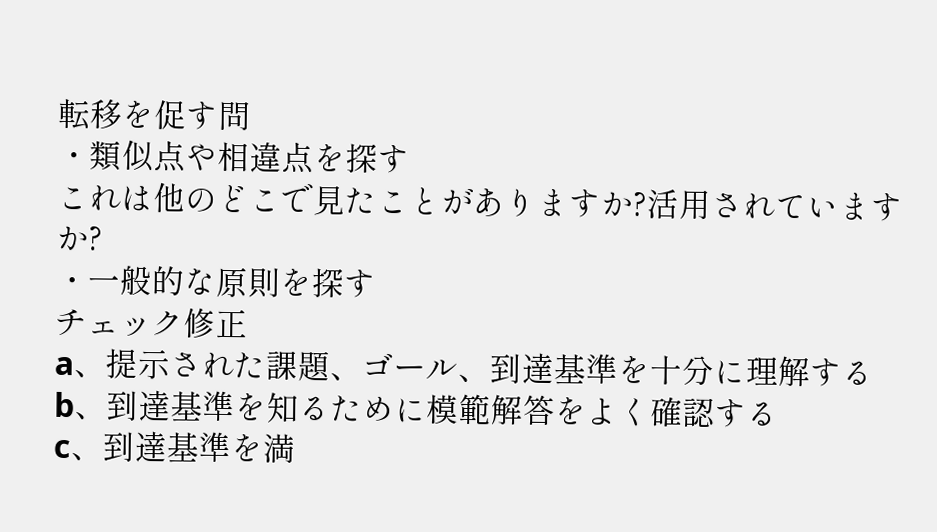転移を促す問
・類似点や相違点を探す
これは他のどこで見たことがありますか?活用されていますか?
・一般的な原則を探す
チェック修正
a、提示された課題、ゴール、到達基準を十分に理解する
b、到達基準を知るために模範解答をよく確認する
c、到達基準を満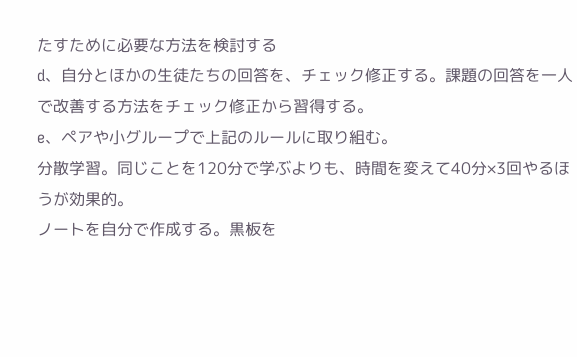たすために必要な方法を検討する
d、自分とほかの生徒たちの回答を、チェック修正する。課題の回答を一人で改善する方法をチェック修正から習得する。
e、ペアや小グループで上記のルールに取り組む。
分散学習。同じことを120分で学ぶよりも、時間を変えて40分×3回やるほうが効果的。
ノートを自分で作成する。黒板を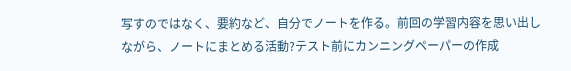写すのではなく、要約など、自分でノートを作る。前回の学習内容を思い出しながら、ノートにまとめる活動?テスト前にカンニングペーパーの作成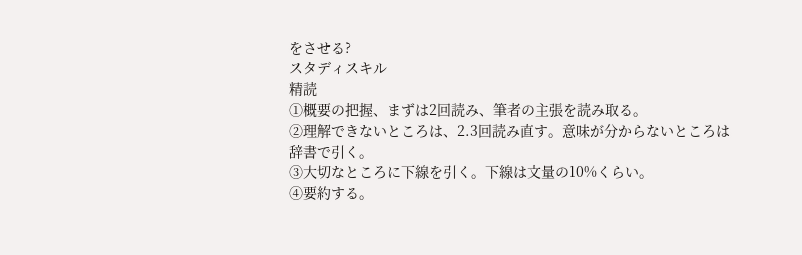をさせる?
スタディスキル
精読
①概要の把握、まずは2回読み、筆者の主張を読み取る。
②理解できないところは、2.3回読み直す。意味が分からないところは辞書で引く。
③大切なところに下線を引く。下線は文量の10%くらい。
④要約する。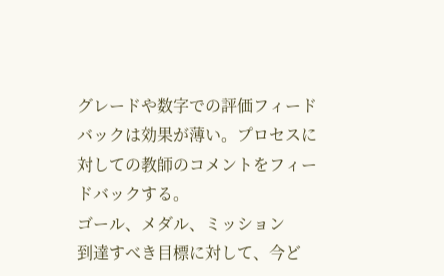グレードや数字での評価フィードバックは効果が薄い。プロセスに対しての教師のコメントをフィードバックする。
ゴール、メダル、ミッション
到達すべき目標に対して、今ど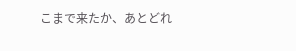こまで来たか、あとどれ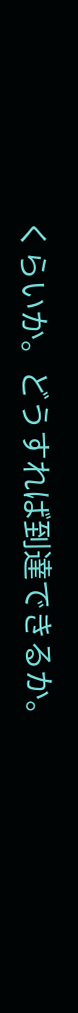くらいか。どうすれば到達できるか。